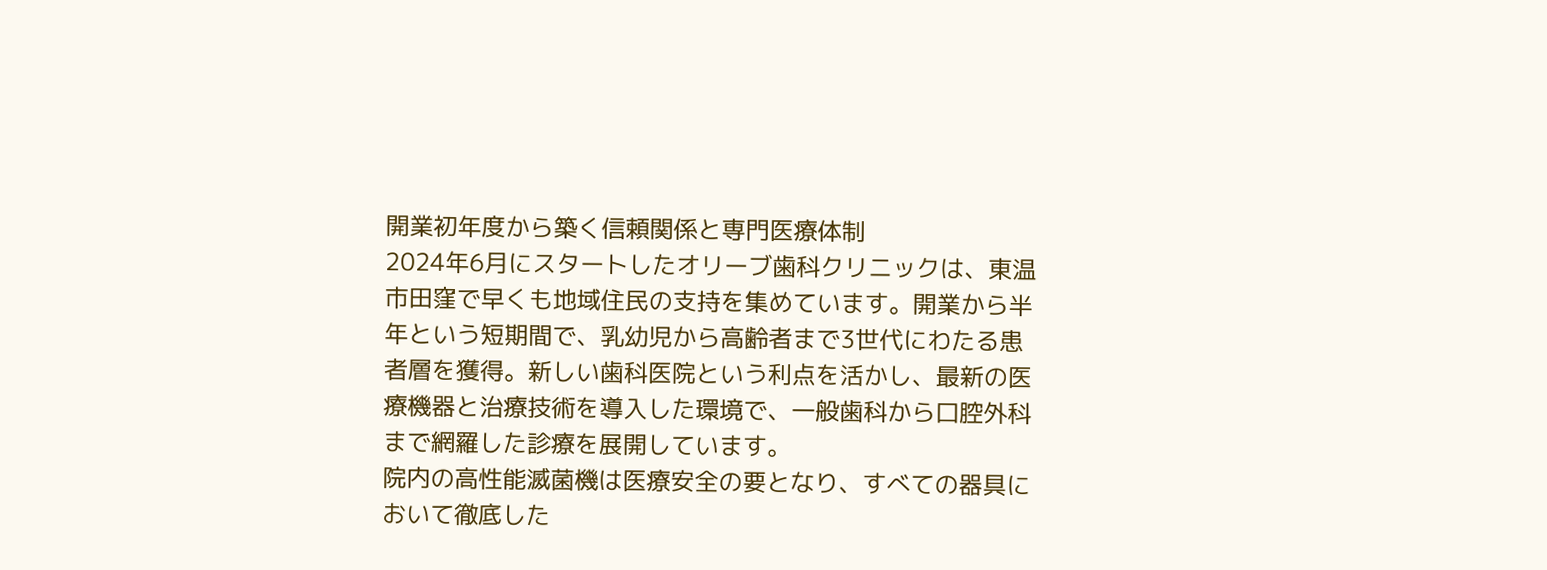開業初年度から築く信頼関係と専門医療体制
2024年6月にスタートしたオリーブ歯科クリニックは、東温市田窪で早くも地域住民の支持を集めています。開業から半年という短期間で、乳幼児から高齢者まで3世代にわたる患者層を獲得。新しい歯科医院という利点を活かし、最新の医療機器と治療技術を導入した環境で、一般歯科から口腔外科まで網羅した診療を展開しています。
院内の高性能滅菌機は医療安全の要となり、すべての器具において徹底した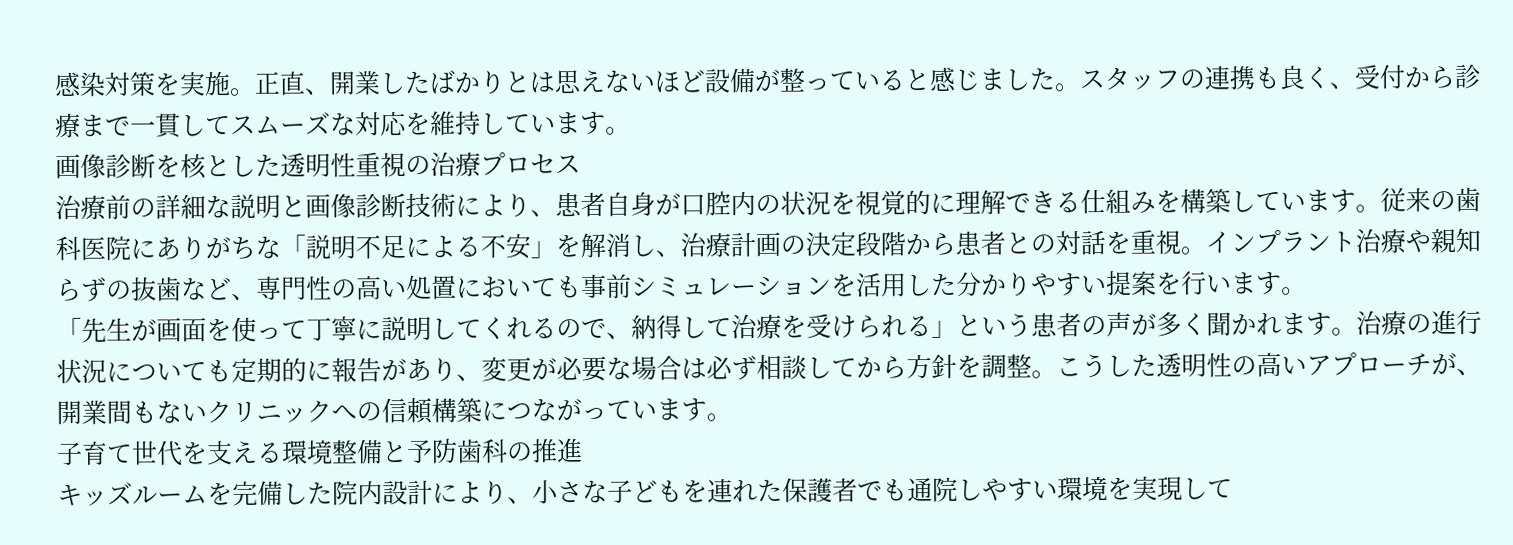感染対策を実施。正直、開業したばかりとは思えないほど設備が整っていると感じました。スタッフの連携も良く、受付から診療まで一貫してスムーズな対応を維持しています。
画像診断を核とした透明性重視の治療プロセス
治療前の詳細な説明と画像診断技術により、患者自身が口腔内の状況を視覚的に理解できる仕組みを構築しています。従来の歯科医院にありがちな「説明不足による不安」を解消し、治療計画の決定段階から患者との対話を重視。インプラント治療や親知らずの抜歯など、専門性の高い処置においても事前シミュレーションを活用した分かりやすい提案を行います。
「先生が画面を使って丁寧に説明してくれるので、納得して治療を受けられる」という患者の声が多く聞かれます。治療の進行状況についても定期的に報告があり、変更が必要な場合は必ず相談してから方針を調整。こうした透明性の高いアプローチが、開業間もないクリニックへの信頼構築につながっています。
子育て世代を支える環境整備と予防歯科の推進
キッズルームを完備した院内設計により、小さな子どもを連れた保護者でも通院しやすい環境を実現して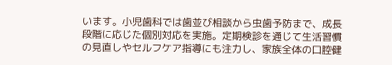います。小児歯科では歯並び相談から虫歯予防まで、成長段階に応じた個別対応を実施。定期検診を通じて生活習慣の見直しやセルフケア指導にも注力し、家族全体の口腔健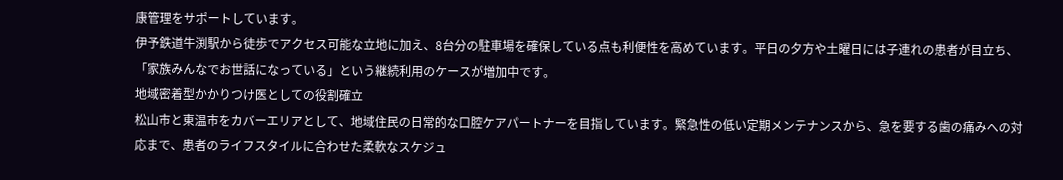康管理をサポートしています。
伊予鉄道牛渕駅から徒歩でアクセス可能な立地に加え、8台分の駐車場を確保している点も利便性を高めています。平日の夕方や土曜日には子連れの患者が目立ち、「家族みんなでお世話になっている」という継続利用のケースが増加中です。
地域密着型かかりつけ医としての役割確立
松山市と東温市をカバーエリアとして、地域住民の日常的な口腔ケアパートナーを目指しています。緊急性の低い定期メンテナンスから、急を要する歯の痛みへの対応まで、患者のライフスタイルに合わせた柔軟なスケジュ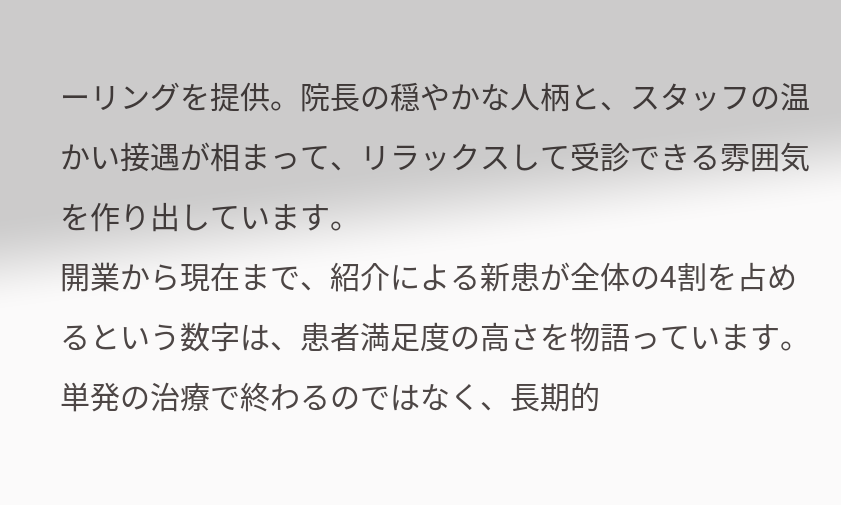ーリングを提供。院長の穏やかな人柄と、スタッフの温かい接遇が相まって、リラックスして受診できる雰囲気を作り出しています。
開業から現在まで、紹介による新患が全体の4割を占めるという数字は、患者満足度の高さを物語っています。単発の治療で終わるのではなく、長期的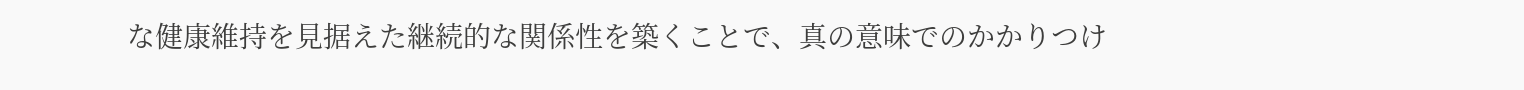な健康維持を見据えた継続的な関係性を築くことで、真の意味でのかかりつけ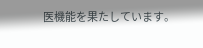医機能を果たしています。